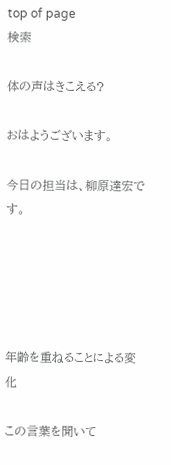top of page
検索

体の声はきこえる?

おはようございます。

今日の担当は、柳原達宏です。





年齢を重ねることによる変化

この言葉を聞いて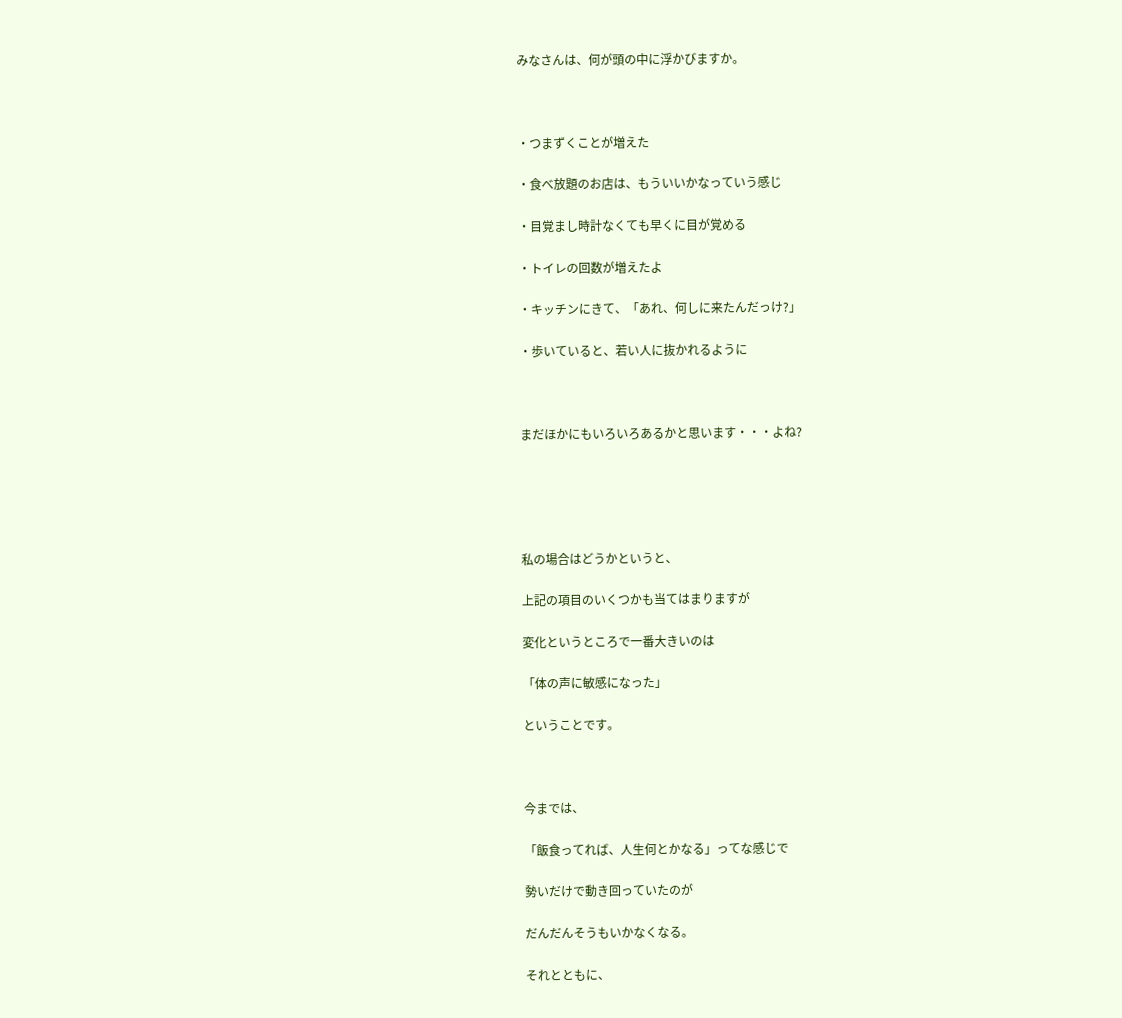みなさんは、何が頭の中に浮かびますか。



・つまずくことが増えた

・食べ放題のお店は、もういいかなっていう感じ

・目覚まし時計なくても早くに目が覚める

・トイレの回数が増えたよ

・キッチンにきて、「あれ、何しに来たんだっけ?」

・歩いていると、若い人に抜かれるように



まだほかにもいろいろあるかと思います・・・よね?





私の場合はどうかというと、

上記の項目のいくつかも当てはまりますが

変化というところで一番大きいのは

「体の声に敏感になった」

ということです。



今までは、

「飯食ってれば、人生何とかなる」ってな感じで

勢いだけで動き回っていたのが

だんだんそうもいかなくなる。

それとともに、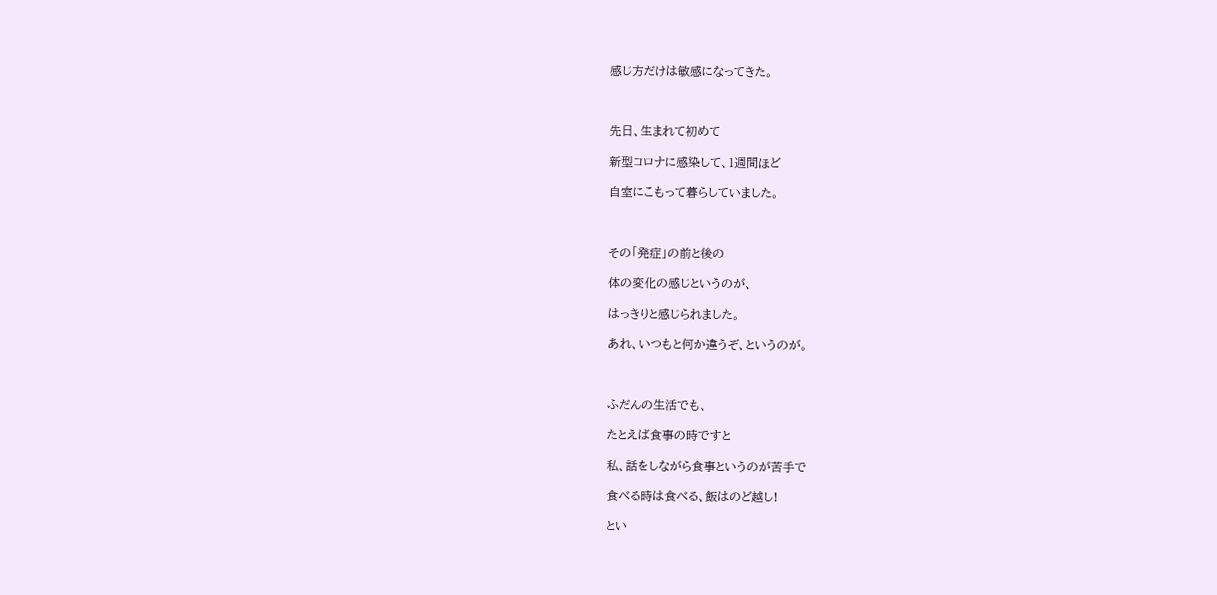感じ方だけは敏感になってきた。



先日、生まれて初めて

新型コロナに感染して、1週間ほど

自室にこもって暮らしていました。



その「発症」の前と後の

体の変化の感じというのが、

はっきりと感じられました。

あれ、いつもと何か違うぞ、というのが。



ふだんの生活でも、

たとえば食事の時ですと

私、話をしながら食事というのが苦手で

食べる時は食べる、飯はのど越し!

とい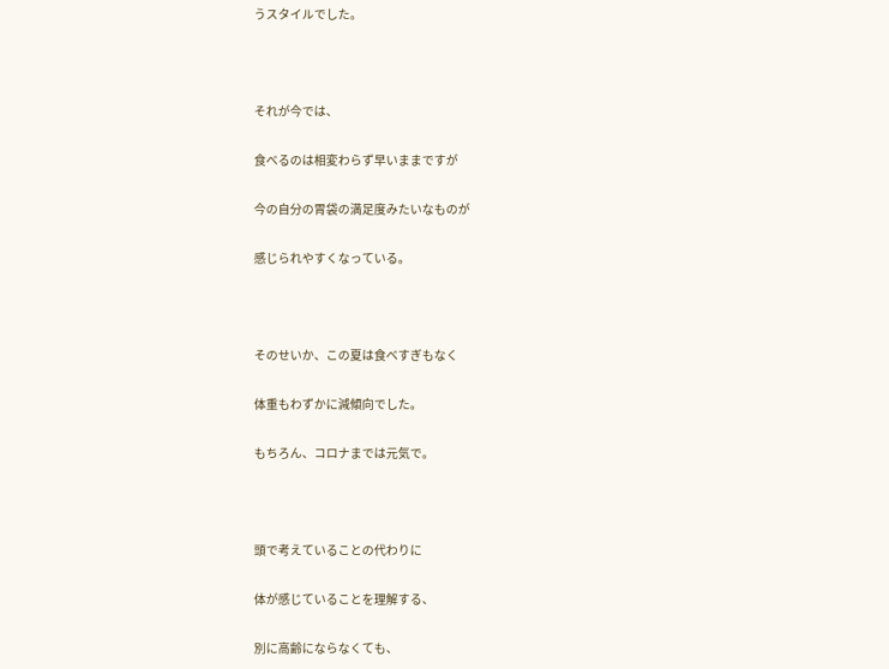うスタイルでした。



それが今では、

食べるのは相変わらず早いままですが

今の自分の胃袋の満足度みたいなものが

感じられやすくなっている。



そのせいか、この夏は食べすぎもなく

体重もわずかに減傾向でした。

もちろん、コロナまでは元気で。



頭で考えていることの代わりに

体が感じていることを理解する、

別に高齢にならなくても、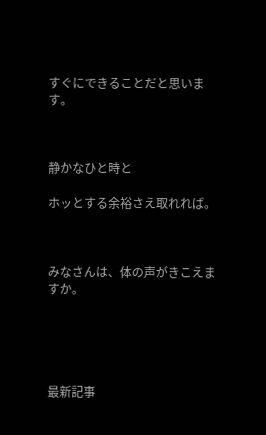すぐにできることだと思います。



静かなひと時と

ホッとする余裕さえ取れれば。



みなさんは、体の声がきこえますか。





最新記事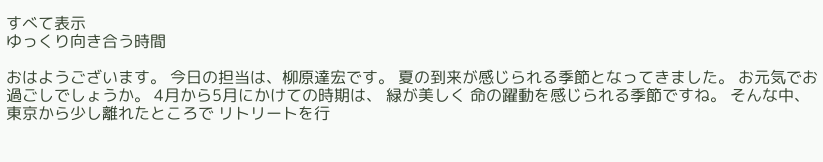すべて表示
ゆっくり向き合う時間

おはようございます。 今日の担当は、柳原達宏です。 夏の到来が感じられる季節となってきました。 お元気でお過ごしでしょうか。 4月から5月にかけての時期は、 緑が美しく 命の躍動を感じられる季節ですね。 そんな中、 東京から少し離れたところで リトリートを行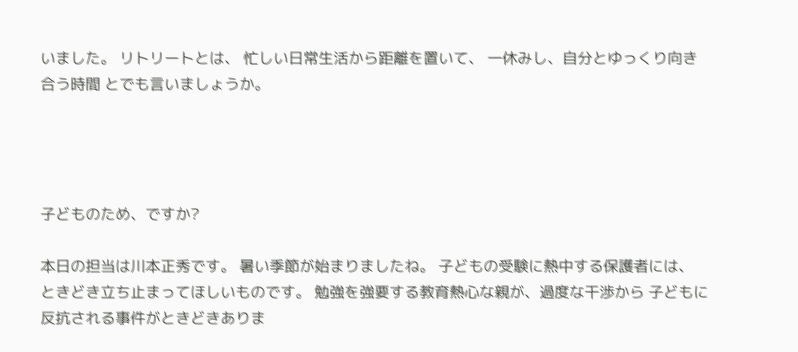いました。 リトリートとは、 忙しい日常生活から距離を置いて、 一休みし、自分とゆっくり向き合う時間 とでも言いましょうか。




子どものため、ですか?

本日の担当は川本正秀です。 暑い季節が始まりましたね。 子どもの受験に熱中する保護者には、 ときどき立ち止まってほしいものです。 勉強を強要する教育熱心な親が、過度な干渉から 子どもに反抗される事件がときどきありま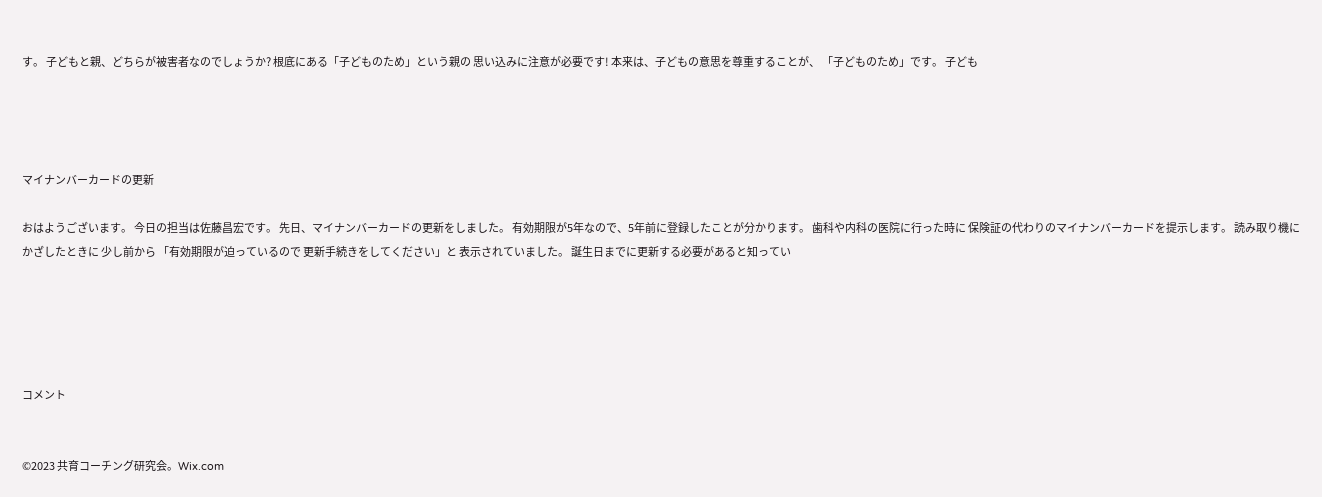す。 子どもと親、どちらが被害者なのでしょうか? 根底にある「子どものため」という親の 思い込みに注意が必要です! 本来は、子どもの意思を尊重することが、 「子どものため」です。 子ども




マイナンバーカードの更新

おはようございます。 今日の担当は佐藤昌宏です。 先日、マイナンバーカードの更新をしました。 有効期限が5年なので、5年前に登録したことが分かります。 歯科や内科の医院に行った時に 保険証の代わりのマイナンバーカードを提示します。 読み取り機にかざしたときに 少し前から 「有効期限が迫っているので 更新手続きをしてください」と 表示されていました。 誕生日までに更新する必要があると知ってい





コメント


©2023 共育コーチング研究会。Wix.com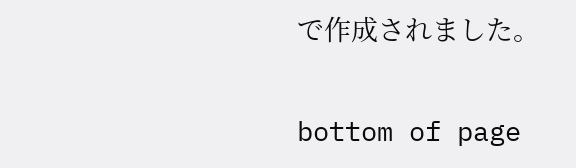で作成されました。

bottom of page